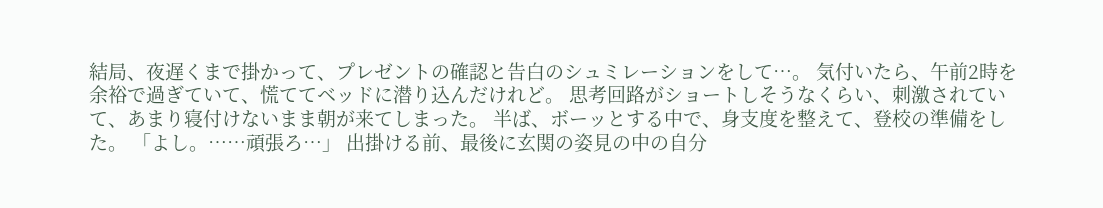結局、夜遅くまで掛かって、プレゼントの確認と告白のシュミレーションをして…。 気付いたら、午前2時を余裕で過ぎていて、慌ててベッドに潜り込んだけれど。 思考回路がショートしそうなくらい、刺激されていて、あまり寝付けないまま朝が来てしまった。 半ば、ボーッとする中で、身支度を整えて、登校の準備をした。 「よし。……頑張ろ…」 出掛ける前、最後に玄関の姿見の中の自分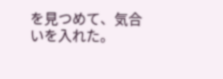を見つめて、気合いを入れた。